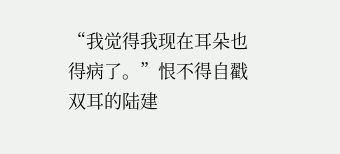“我觉得我现在耳朵也得病了。”恨不得自戳双耳的陆建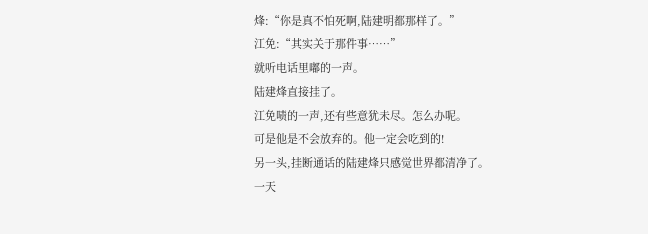烽:“你是真不怕死啊,陆建明都那样了。”
江免:“其实关于那件事……”
就听电话里嘟的一声。
陆建烽直接挂了。
江免啧的一声,还有些意犹未尽。怎么办呢。
可是他是不会放弃的。他一定会吃到的!
另一头,挂断通话的陆建烽只感觉世界都清净了。
一天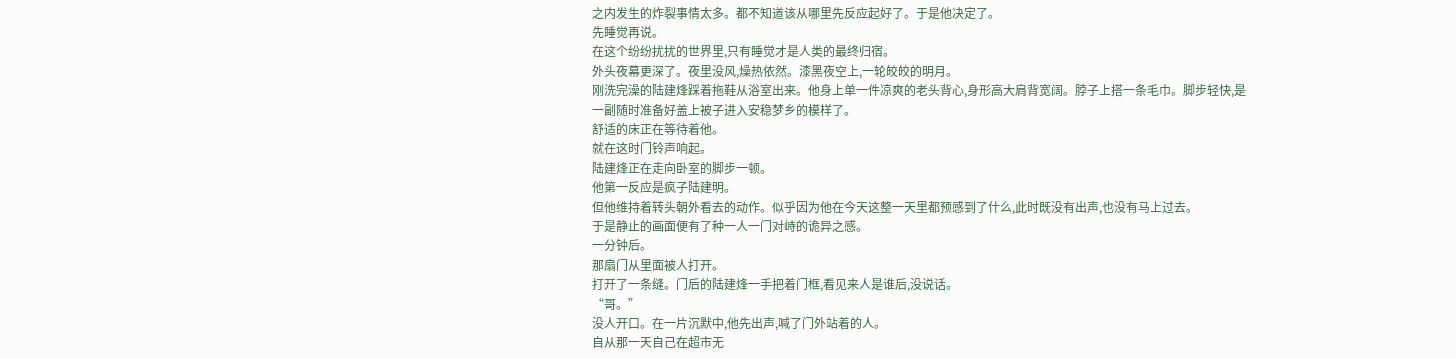之内发生的炸裂事情太多。都不知道该从哪里先反应起好了。于是他决定了。
先睡觉再说。
在这个纷纷扰扰的世界里,只有睡觉才是人类的最终归宿。
外头夜幕更深了。夜里没风,燥热依然。漆黑夜空上,一轮皎皎的明月。
刚洗完澡的陆建烽踩着拖鞋从浴室出来。他身上单一件凉爽的老头背心,身形高大肩背宽阔。脖子上搭一条毛巾。脚步轻快,是一副随时准备好盖上被子进入安稳梦乡的模样了。
舒适的床正在等待着他。
就在这时门铃声响起。
陆建烽正在走向卧室的脚步一顿。
他第一反应是疯子陆建明。
但他维持着转头朝外看去的动作。似乎因为他在今天这整一天里都预感到了什么,此时既没有出声,也没有马上过去。
于是静止的画面便有了种一人一门对峙的诡异之感。
一分钟后。
那扇门从里面被人打开。
打开了一条缝。门后的陆建烽一手把着门框,看见来人是谁后,没说话。
“哥。”
没人开口。在一片沉默中,他先出声,喊了门外站着的人。
自从那一天自己在超市无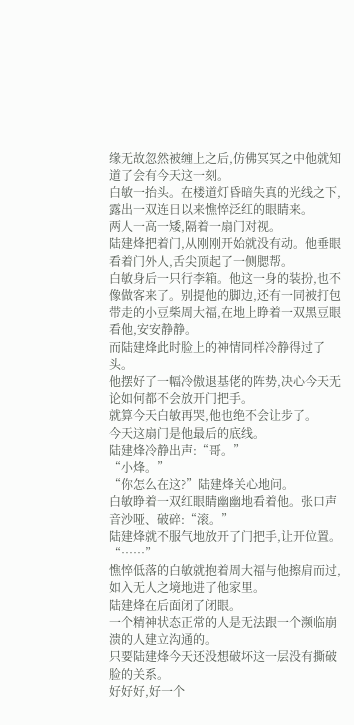缘无故忽然被缠上之后,仿佛冥冥之中他就知道了会有今天这一刻。
白敏一抬头。在楼道灯昏暗失真的光线之下,露出一双连日以来憔悴泛红的眼睛来。
两人一高一矮,隔着一扇门对视。
陆建烽把着门,从刚刚开始就没有动。他垂眼看着门外人,舌尖顶起了一侧腮帮。
白敏身后一只行李箱。他这一身的装扮,也不像做客来了。别提他的脚边,还有一同被打包带走的小豆柴周大福,在地上睁着一双黑豆眼看他,安安静静。
而陆建烽此时脸上的神情同样冷静得过了头。
他摆好了一幅冷傲退基佬的阵势,决心今天无论如何都不会放开门把手。
就算今天白敏再哭,他也绝不会让步了。
今天这扇门是他最后的底线。
陆建烽冷静出声:“哥。”
“小烽。”
“你怎么在这?”陆建烽关心地问。
白敏睁着一双红眼睛幽幽地看着他。张口声音沙哑、破碎:“滚。”
陆建烽就不服气地放开了门把手,让开位置。
“……”
憔悴低落的白敏就抱着周大福与他擦肩而过,如入无人之境地进了他家里。
陆建烽在后面闭了闭眼。
一个精神状态正常的人是无法跟一个濒临崩溃的人建立沟通的。
只要陆建烽今天还没想破坏这一层没有撕破脸的关系。
好好好,好一个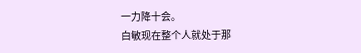一力降十会。
白敏现在整个人就处于那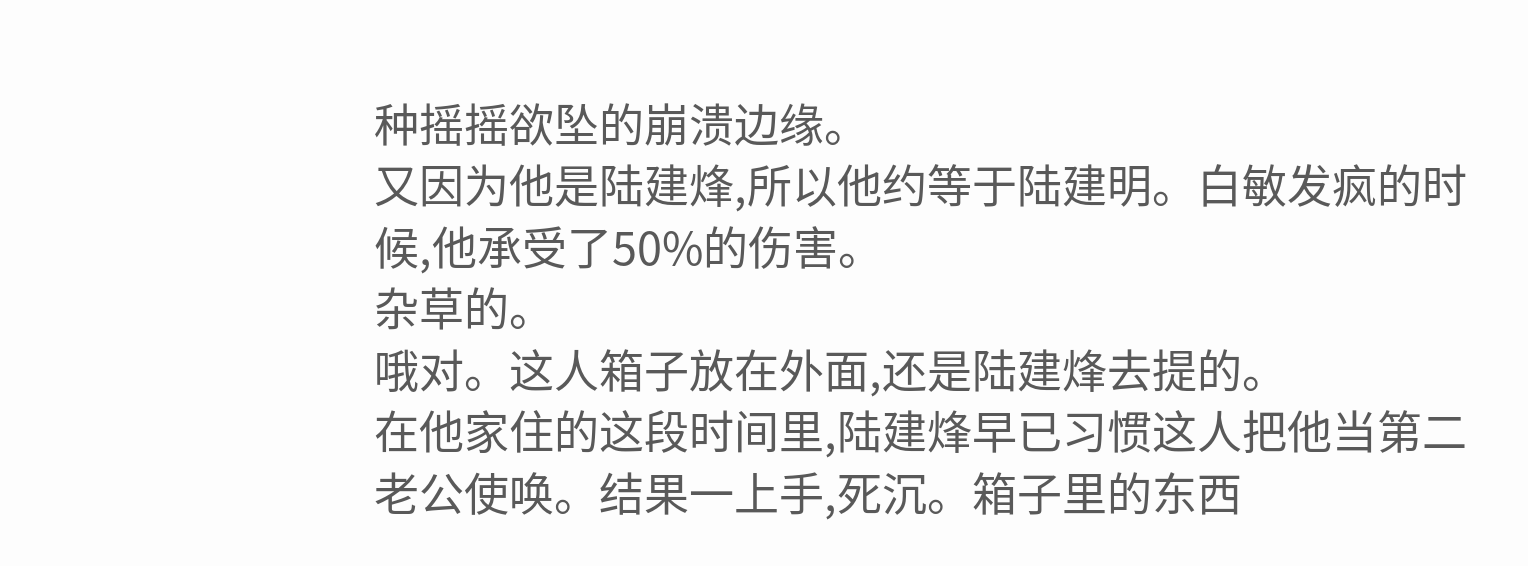种摇摇欲坠的崩溃边缘。
又因为他是陆建烽,所以他约等于陆建明。白敏发疯的时候,他承受了50%的伤害。
杂草的。
哦对。这人箱子放在外面,还是陆建烽去提的。
在他家住的这段时间里,陆建烽早已习惯这人把他当第二老公使唤。结果一上手,死沉。箱子里的东西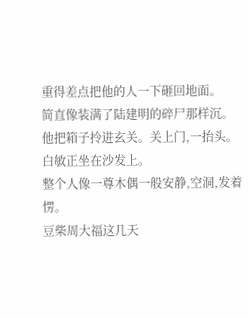重得差点把他的人一下砸回地面。
简直像装满了陆建明的碎尸那样沉。
他把箱子拎进玄关。关上门,一抬头。
白敏正坐在沙发上。
整个人像一尊木偶一般安静,空洞,发着愣。
豆柴周大福这几天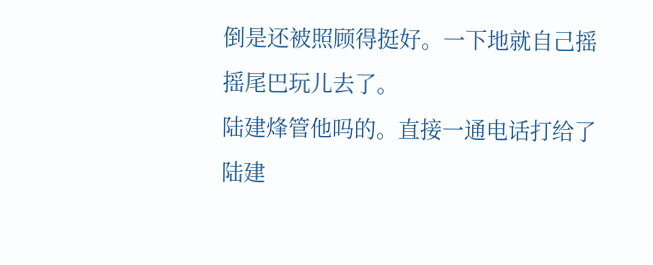倒是还被照顾得挺好。一下地就自己摇摇尾巴玩儿去了。
陆建烽管他吗的。直接一通电话打给了陆建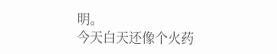明。
今天白天还像个火药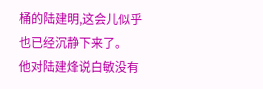桶的陆建明,这会儿似乎也已经沉静下来了。
他对陆建烽说白敏没有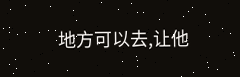地方可以去,让他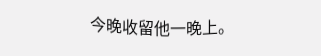今晚收留他一晚上。